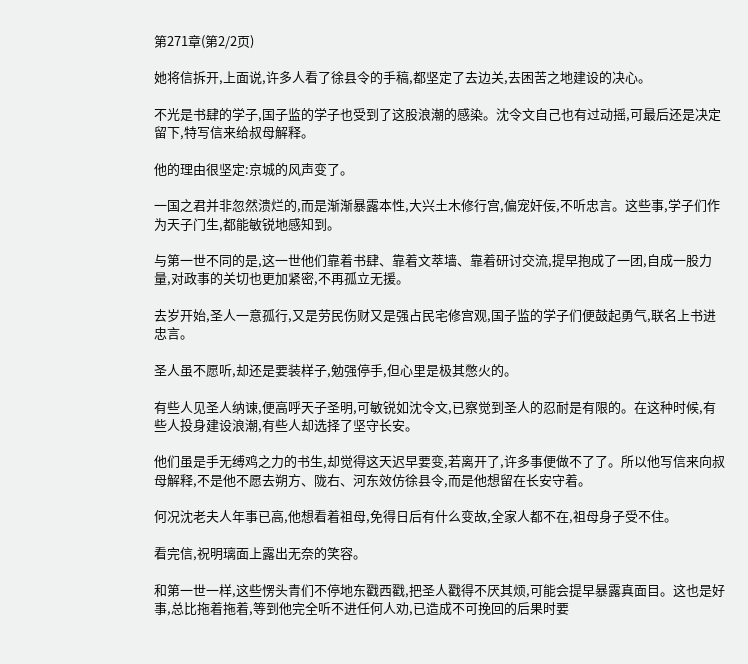第271章(第2/2页)

她将信拆开,上面说,许多人看了徐县令的手稿,都坚定了去边关,去困苦之地建设的决心。

不光是书肆的学子,国子监的学子也受到了这股浪潮的感染。沈令文自己也有过动摇,可最后还是决定留下,特写信来给叔母解释。

他的理由很坚定:京城的风声变了。

一国之君并非忽然溃烂的,而是渐渐暴露本性,大兴土木修行宫,偏宠奸佞,不听忠言。这些事,学子们作为天子门生,都能敏锐地感知到。

与第一世不同的是,这一世他们靠着书肆、靠着文萃墙、靠着研讨交流,提早抱成了一团,自成一股力量,对政事的关切也更加紧密,不再孤立无援。

去岁开始,圣人一意孤行,又是劳民伤财又是强占民宅修宫观,国子监的学子们便鼓起勇气,联名上书进忠言。

圣人虽不愿听,却还是要装样子,勉强停手,但心里是极其憋火的。

有些人见圣人纳谏,便高呼天子圣明,可敏锐如沈令文,已察觉到圣人的忍耐是有限的。在这种时候,有些人投身建设浪潮,有些人却选择了坚守长安。

他们虽是手无缚鸡之力的书生,却觉得这天迟早要变,若离开了,许多事便做不了了。所以他写信来向叔母解释,不是他不愿去朔方、陇右、河东效仿徐县令,而是他想留在长安守着。

何况沈老夫人年事已高,他想看着祖母,免得日后有什么变故,全家人都不在,祖母身子受不住。

看完信,祝明璃面上露出无奈的笑容。

和第一世一样,这些愣头青们不停地东戳西戳,把圣人戳得不厌其烦,可能会提早暴露真面目。这也是好事,总比拖着拖着,等到他完全听不进任何人劝,已造成不可挽回的后果时要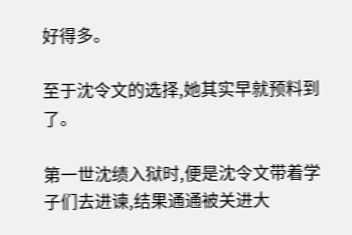好得多。

至于沈令文的选择,她其实早就预料到了。

第一世沈绩入狱时,便是沈令文带着学子们去进谏,结果通通被关进大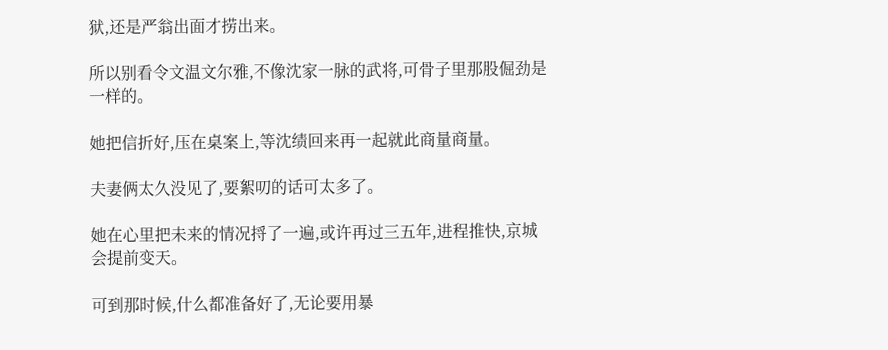狱,还是严翁出面才捞出来。

所以别看令文温文尔雅,不像沈家一脉的武将,可骨子里那股倔劲是一样的。

她把信折好,压在桌案上,等沈绩回来再一起就此商量商量。

夫妻俩太久没见了,要絮叨的话可太多了。

她在心里把未来的情况捋了一遍,或许再过三五年,进程推快,京城会提前变天。

可到那时候,什么都准备好了,无论要用暴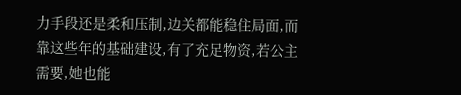力手段还是柔和压制,边关都能稳住局面,而靠这些年的基础建设,有了充足物资,若公主需要,她也能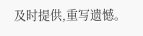及时提供,重写遗憾。